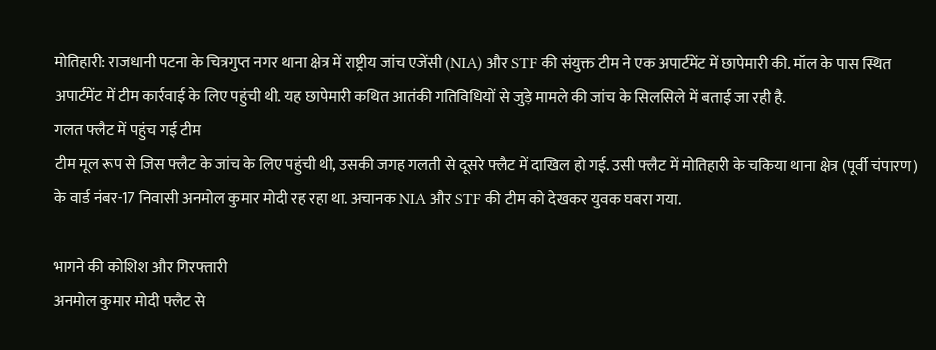मोतिहारी: राजधानी पटना के चित्रगुप्त नगर थाना क्षेत्र में राष्ट्रीय जांच एजेंसी (NIA) और STF की संयुक्त टीम ने एक अपार्टमेंट में छापेमारी की. मॉल के पास स्थित अपार्टमेंट में टीम कार्रवाई के लिए पहुंची थी. यह छापेमारी कथित आतंकी गतिविधियों से जुड़े मामले की जांच के सिलसिले में बताई जा रही है.
गलत फ्लैट में पहुंच गई टीम
टीम मूल रूप से जिस फ्लैट के जांच के लिए पहुंची थी, उसकी जगह गलती से दूसरे फ्लैट में दाखिल हो गई. उसी फ्लैट में मोतिहारी के चकिया थाना क्षेत्र (पूर्वी चंपारण) के वार्ड नंबर-17 निवासी अनमोल कुमार मोदी रह रहा था. अचानक NIA और STF की टीम को देखकर युवक घबरा गया.

भागने की कोशिश और गिरफ्तारी
अनमोल कुमार मोदी फ्लैट से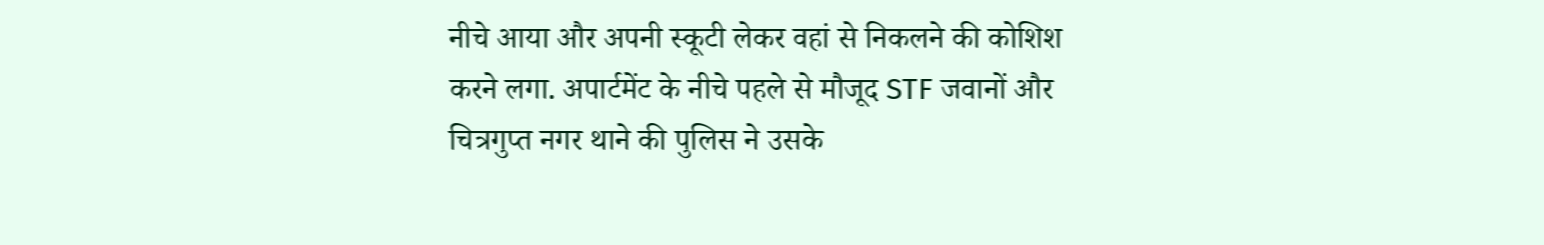नीचे आया और अपनी स्कूटी लेकर वहां से निकलने की कोशिश करने लगा. अपार्टमेंट के नीचे पहले से मौजूद STF जवानों और चित्रगुप्त नगर थाने की पुलिस ने उसके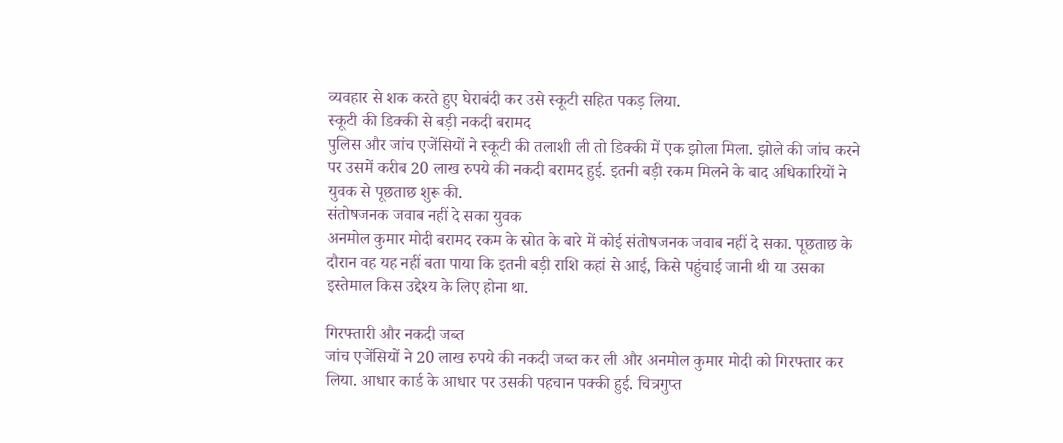व्यवहार से शक करते हुए घेराबंदी कर उसे स्कूटी सहित पकड़ लिया.
स्कूटी की डिक्की से बड़ी नकदी बरामद
पुलिस और जांच एजेंसियों ने स्कूटी की तलाशी ली तो डिक्की में एक झोला मिला. झोले की जांच करने पर उसमें करीब 20 लाख रुपये की नकदी बरामद हुई. इतनी बड़ी रकम मिलने के बाद अधिकारियों ने युवक से पूछताछ शुरू की.
संतोषजनक जवाब नहीं दे सका युवक
अनमोल कुमार मोदी बरामद रकम के स्रोत के बारे में कोई संतोषजनक जवाब नहीं दे सका. पूछताछ के दौरान वह यह नहीं बता पाया कि इतनी बड़ी राशि कहां से आई, किसे पहुंचाई जानी थी या उसका इस्तेमाल किस उद्देश्य के लिए होना था.

गिरफ्तारी और नकदी जब्त
जांच एजेंसियों ने 20 लाख रुपये की नकदी जब्त कर ली और अनमोल कुमार मोदी को गिरफ्तार कर लिया. आधार कार्ड के आधार पर उसकी पहचान पक्की हुई. चित्रगुप्त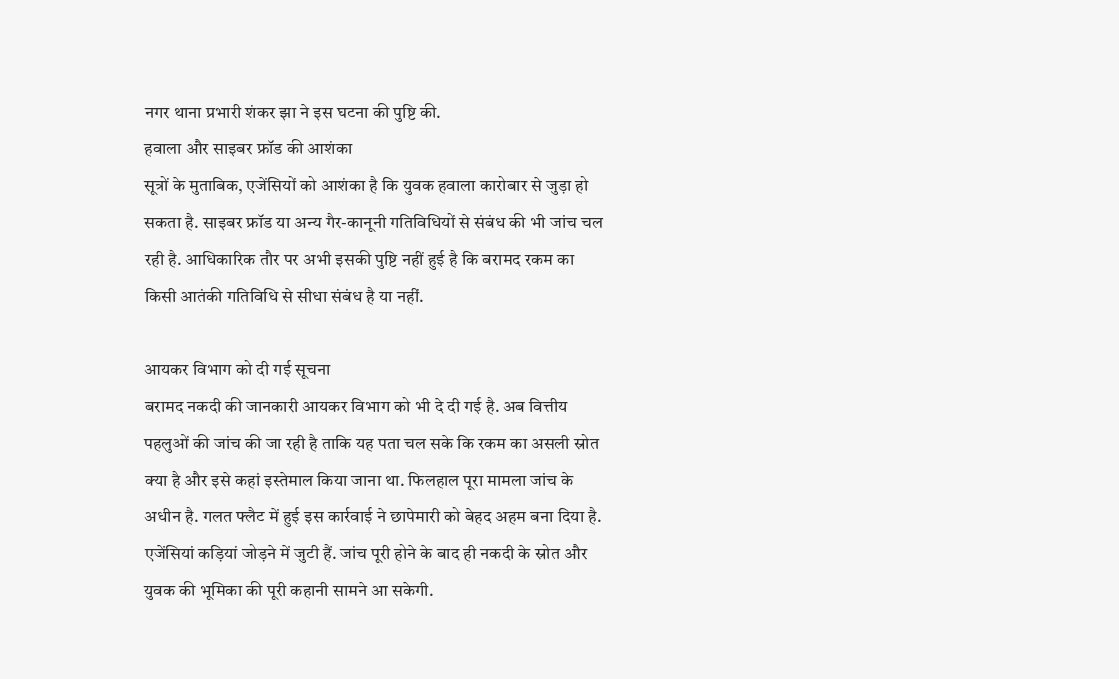नगर थाना प्रभारी शंकर झा ने इस घटना की पुष्टि की.
हवाला और साइबर फ्रॉड की आशंका
सूत्रों के मुताबिक, एजेंसियों को आशंका है कि युवक हवाला कारोबार से जुड़ा हो सकता है. साइबर फ्रॉड या अन्य गैर-कानूनी गतिविधियों से संबंध की भी जांच चल रही है. आधिकारिक तौर पर अभी इसकी पुष्टि नहीं हुई है कि बरामद रकम का किसी आतंकी गतिविधि से सीधा संबंध है या नहीं.

आयकर विभाग को दी गई सूचना
बरामद नकदी की जानकारी आयकर विभाग को भी दे दी गई है. अब वित्तीय पहलुओं की जांच की जा रही है ताकि यह पता चल सके कि रकम का असली स्रोत क्या है और इसे कहां इस्तेमाल किया जाना था. फिलहाल पूरा मामला जांच के अधीन है. गलत फ्लैट में हुई इस कार्रवाई ने छापेमारी को बेहद अहम बना दिया है. एजेंसियां कड़ियां जोड़ने में जुटी हैं. जांच पूरी होने के बाद ही नकदी के स्रोत और युवक की भूमिका की पूरी कहानी सामने आ सकेगी.